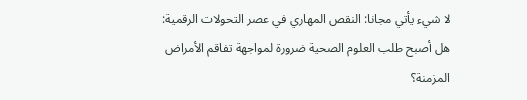لا شيء يأتي مجانا: النقص المهاري في عصر التحولات الرقمية: هل أصبح طلب العلوم الصحية ضرورة لمواجهة تفاقم الأمراض المزمنة؟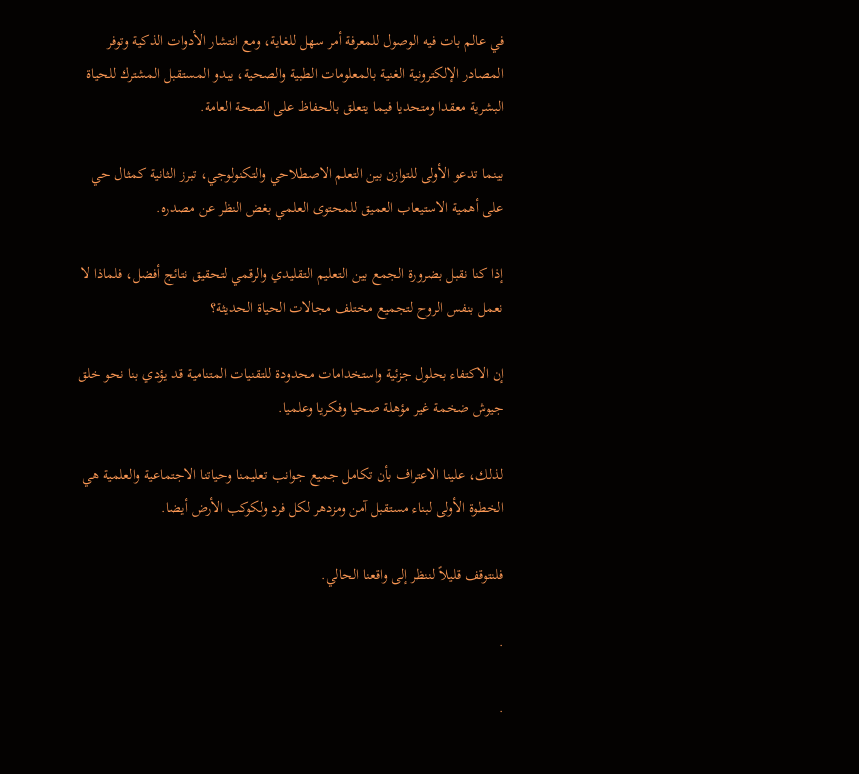في عالم بات فيه الوصول للمعرفة أمر سهل للغاية، ومع انتشار الأدوات الذكية وتوفر المصادر الإلكترونية الغنية بالمعلومات الطبية والصحية، يبدو المستقبل المشترك للحياة البشرية معقدا ومتحديا فيما يتعلق بالحفاظ على الصحة العامة.

بينما تدعو الأولى للتوازن بين التعلم الاصطلاحي والتكنولوجي، تبرز الثانية كمثال حي على أهمية الاستيعاب العميق للمحتوى العلمي بغض النظر عن مصدره.

إذا كنا نقبل بضرورة الجمع بين التعليم التقليدي والرقمي لتحقيق نتائج أفضل، فلماذا لا نعمل بنفس الروح لتجميع مختلف مجالات الحياة الحديثة؟

إن الاكتفاء بحلول جزئية واستخدامات محدودة للتقنيات المتنامية قد يؤدي بنا نحو خلق جيوش ضخمة غير مؤهلة صحيا وفكريا وعلميا.

لذلك، علينا الاعتراف بأن تكامل جميع جوانب تعليمنا وحياتنا الاجتماعية والعلمية هي الخطوة الأولى لبناء مستقبل آمن ومزدهر لكل فرد ولكوكب الأرض أيضا.

فلنتوقف قليلاً لننظر إلى واقعنا الحالي.

.

.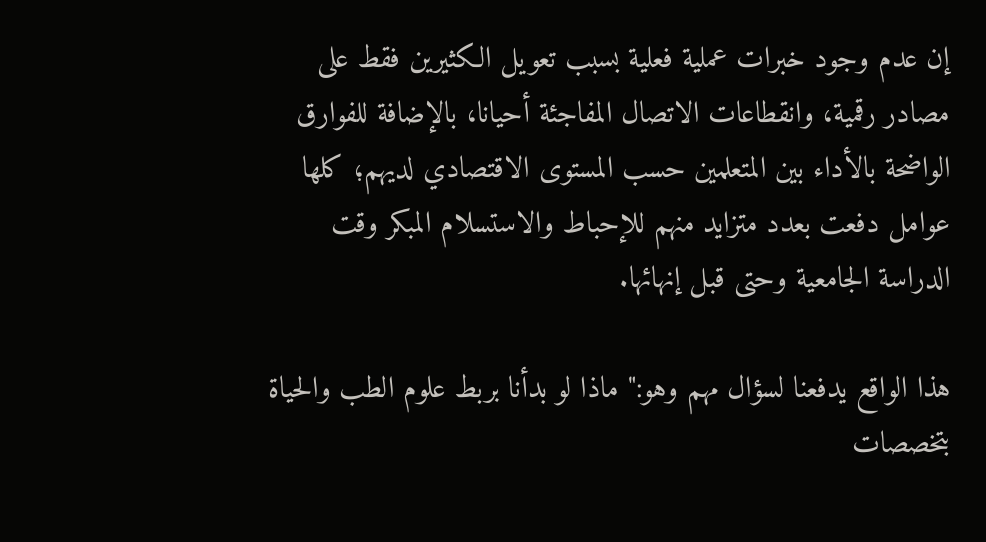إن عدم وجود خبرات عملية فعلية بسبب تعويل الكثيرين فقط على مصادر رقمية، وانقطاعات الاتصال المفاجئة أحيانا، بالإضافة للفوارق الواضحة بالأداء بين المتعلمين حسب المستوى الاقتصادي لديهم؛ كلها عوامل دفعت بعدد متزايد منهم للإحباط والاستسلام المبكر وقت الدراسة الجامعية وحتى قبل إنهائها.

هذا الواقع يدفعنا لسؤال مهم وهو:" ماذا لو بدأنا بربط علوم الطب والحياة بتخصصات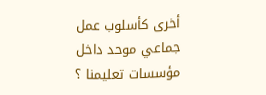أخرى كأسلوب عمل جماعي موحد داخل مؤسسات تعليمنا ؟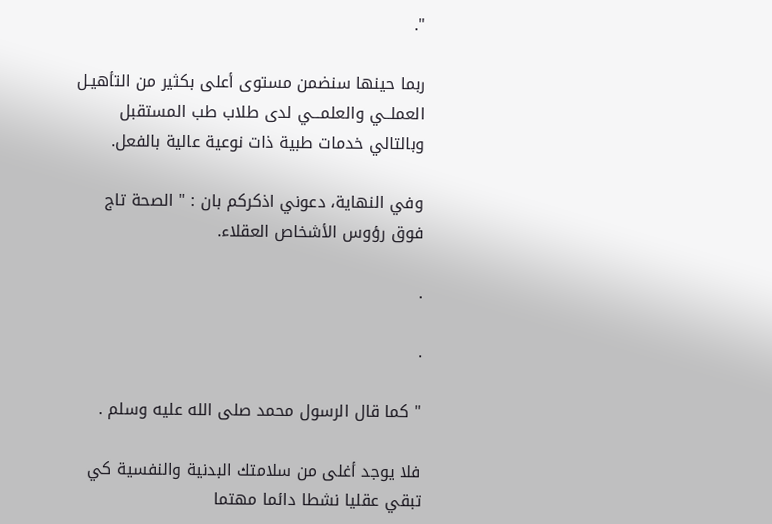".

ربما حينها سنضمن مستوى أعلى بكثير من التأهيـل العملــي والعلمـــي لدى طلاب طب المستقبل وبالتالي خدمات طبية ذات نوعية عالية بالفعل.

وفي النهاية، دعوني اذكركم بان : " الصحة تاج فوق رؤوس الأشخاص العقلاء.

.

.

" كما قال الرسول محمد صلى الله عليه وسلم .

فلا يوجد أغلى من سلامتك البدنية والنفسية كي تبقي عقليا نشطا دائما مهتما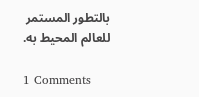بالتطور المستمر للعالم المحيط به.

1 Comments